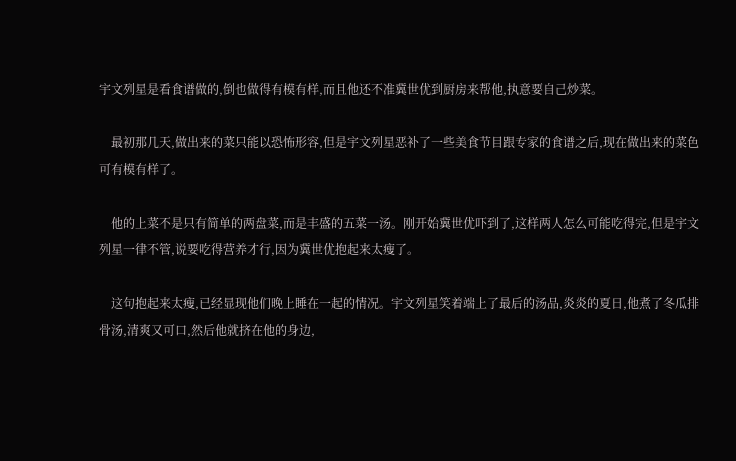宇文列星是看食谱做的,倒也做得有模有样,而且他还不准冀世优到厨房来帮他,执意要自己炒菜。

    最初那几天,做出来的菜只能以恐怖形容,但是宇文列星恶补了一些美食节目跟专家的食谱之后,现在做出来的菜色可有模有样了。

    他的上菜不是只有简单的两盘菜,而是丰盛的五菜一汤。刚开始冀世优吓到了,这样两人怎么可能吃得完,但是宇文列星一律不管,说要吃得营养才行,因为冀世优抱起来太瘦了。

    这句抱起来太瘦,已经显现他们晚上睡在一起的情况。宇文列星笑着端上了最后的汤品,炎炎的夏日,他煮了冬瓜排骨汤,清爽又可口,然后他就挤在他的身边,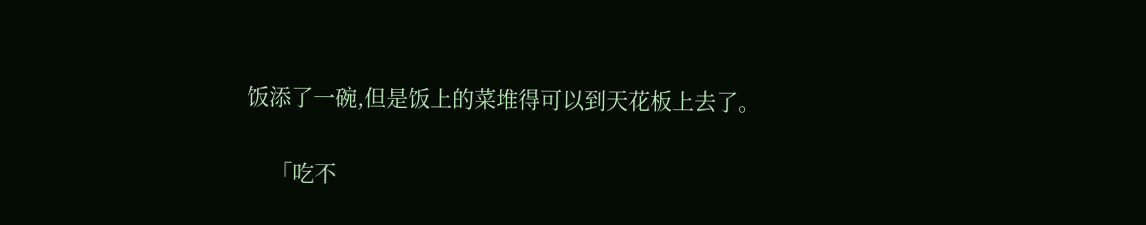饭添了一碗,但是饭上的菜堆得可以到天花板上去了。

    「吃不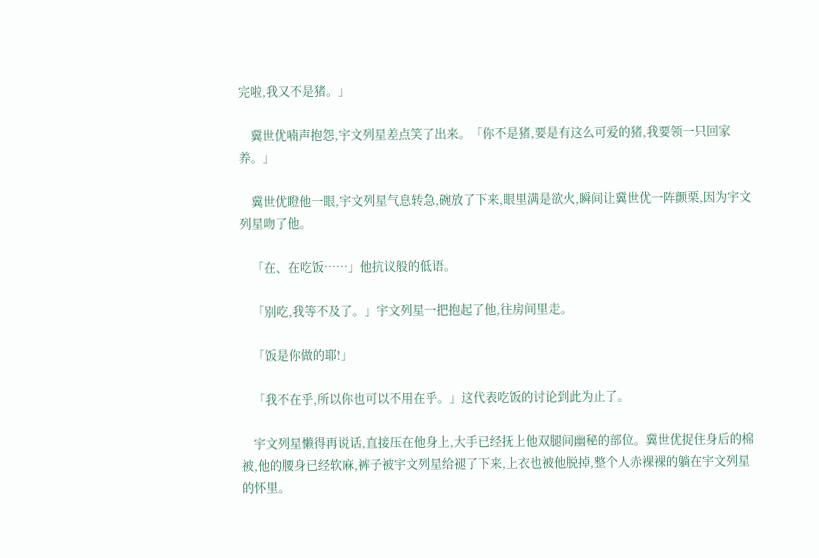完啦,我又不是猪。」

    冀世优喃声抱怨,宇文列星差点笑了出来。「你不是猪,要是有这么可爱的猪,我要领一只回家养。」

    冀世优瞪他一眼,宇文列星气息转急,碗放了下来,眼里满是欲火,瞬间让冀世优一阵颤栗,因为宇文列星吻了他。

    「在、在吃饭……」他抗议般的低语。

    「别吃,我等不及了。」宇文列星一把抱起了他,往房间里走。

    「饭是你做的耶!」

    「我不在乎,所以你也可以不用在乎。」这代表吃饭的讨论到此为止了。

    宇文列星懒得再说话,直接压在他身上,大手已经抚上他双腿间幽秘的部位。冀世优捉住身后的棉被,他的腰身已经软麻,裤子被宇文列星给褪了下来,上衣也被他脱掉,整个人赤裸裸的躺在宇文列星的怀里。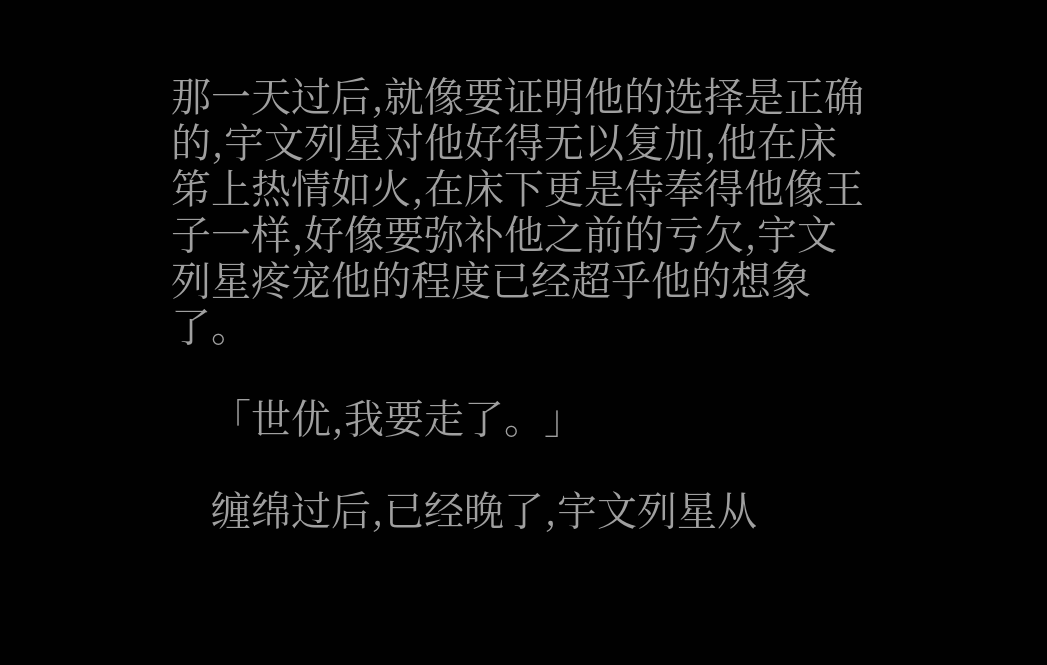那一天过后,就像要证明他的选择是正确的,宇文列星对他好得无以复加,他在床笫上热情如火,在床下更是侍奉得他像王子一样,好像要弥补他之前的亏欠,宇文列星疼宠他的程度已经超乎他的想象了。

    「世优,我要走了。」

    缠绵过后,已经晚了,宇文列星从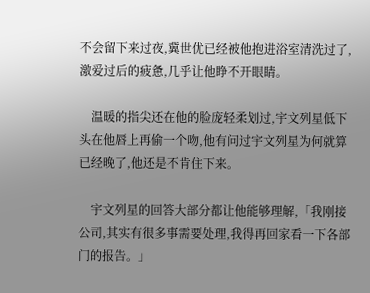不会留下来过夜,冀世优已经被他抱进浴室清洗过了,激爱过后的疲惫,几乎让他睁不开眼睛。

    温暖的指尖还在他的脸庞轻柔划过,宇文列星低下头在他唇上再偷一个吻,他有问过宇文列星为何就算已经晚了,他还是不肯住下来。

    宇文列星的回答大部分都让他能够理解,「我刚接公司,其实有很多事需要处理,我得再回家看一下各部门的报告。」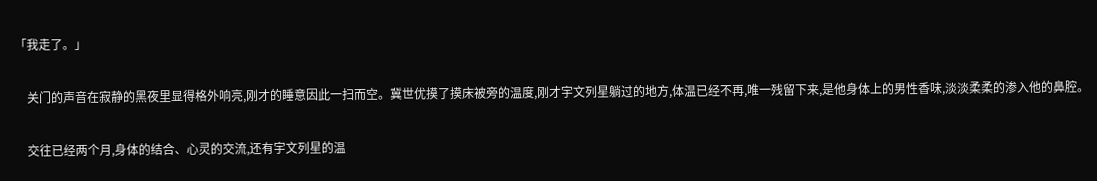「我走了。」

    关门的声音在寂静的黑夜里显得格外响亮,刚才的睡意因此一扫而空。冀世优摸了摸床被旁的温度,刚才宇文列星躺过的地方,体温已经不再,唯一残留下来,是他身体上的男性香味,淡淡柔柔的渗入他的鼻腔。

    交往已经两个月,身体的结合、心灵的交流,还有宇文列星的温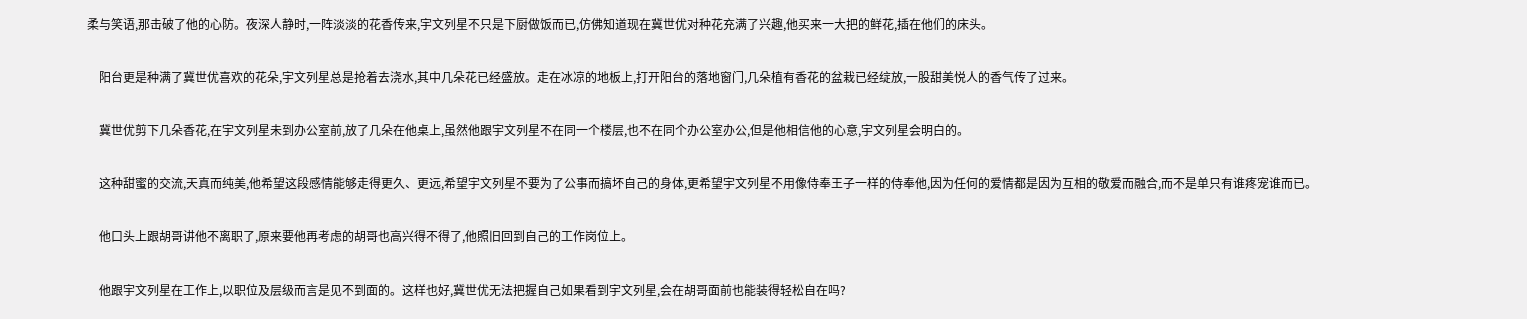柔与笑语,那击破了他的心防。夜深人静时,一阵淡淡的花香传来,宇文列星不只是下厨做饭而已,仿佛知道现在冀世优对种花充满了兴趣,他买来一大把的鲜花,插在他们的床头。

    阳台更是种满了冀世优喜欢的花朵,宇文列星总是抢着去浇水,其中几朵花已经盛放。走在冰凉的地板上,打开阳台的落地窗门,几朵植有香花的盆栽已经绽放,一股甜美悦人的香气传了过来。

    冀世优剪下几朵香花,在宇文列星未到办公室前,放了几朵在他桌上,虽然他跟宇文列星不在同一个楼层,也不在同个办公室办公,但是他相信他的心意,宇文列星会明白的。

    这种甜蜜的交流,天真而纯美,他希望这段感情能够走得更久、更远,希望宇文列星不要为了公事而搞坏自己的身体,更希望宇文列星不用像侍奉王子一样的侍奉他,因为任何的爱情都是因为互相的敬爱而融合,而不是单只有谁疼宠谁而已。

    他口头上跟胡哥讲他不离职了,原来要他再考虑的胡哥也高兴得不得了,他照旧回到自己的工作岗位上。

    他跟宇文列星在工作上,以职位及层级而言是见不到面的。这样也好,冀世优无法把握自己如果看到宇文列星,会在胡哥面前也能装得轻松自在吗?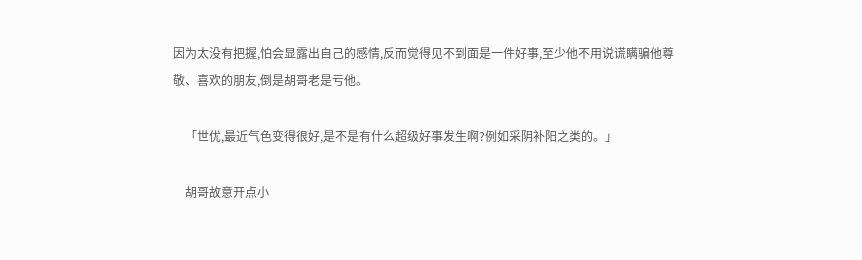因为太没有把握,怕会显露出自己的感情,反而觉得见不到面是一件好事,至少他不用说谎瞒骗他尊敬、喜欢的朋友,倒是胡哥老是亏他。

    「世优,最近气色变得很好,是不是有什么超级好事发生啊?例如采阴补阳之类的。」

    胡哥故意开点小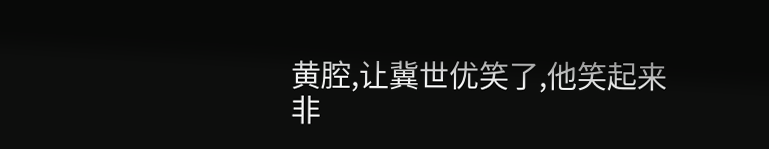黄腔,让冀世优笑了,他笑起来非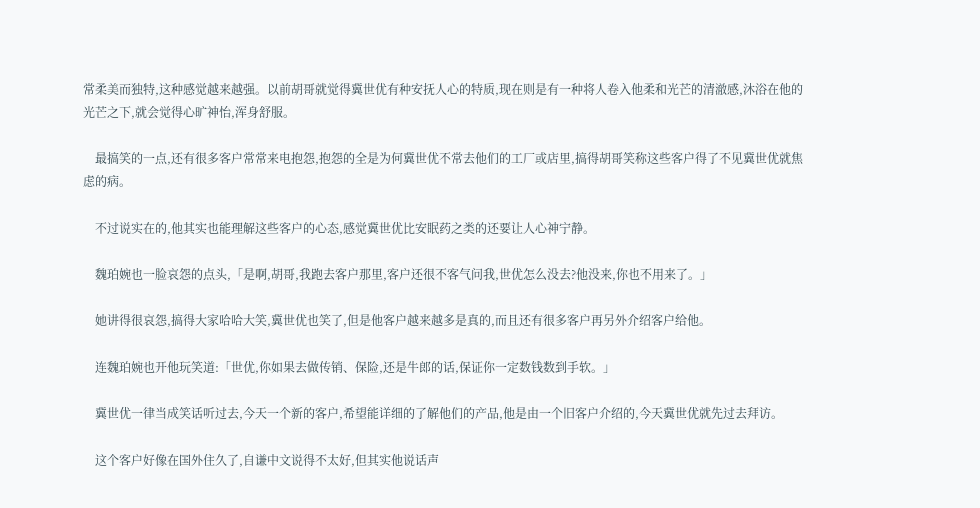常柔美而独特,这种感觉越来越强。以前胡哥就觉得冀世优有种安抚人心的特质,现在则是有一种将人卷入他柔和光芒的清澈感,沐浴在他的光芒之下,就会觉得心旷神怡,浑身舒服。

    最搞笑的一点,还有很多客户常常来电抱怨,抱怨的全是为何冀世优不常去他们的工厂或店里,搞得胡哥笑称这些客户得了不见冀世优就焦虑的病。

    不过说实在的,他其实也能理解这些客户的心态,感觉冀世优比安眠药之类的还要让人心神宁静。

    魏珀婉也一脸哀怨的点头,「是啊,胡哥,我跑去客户那里,客户还很不客气问我,世优怎么没去?他没来,你也不用来了。」

    她讲得很哀怨,搞得大家哈哈大笑,冀世优也笑了,但是他客户越来越多是真的,而且还有很多客户再另外介绍客户给他。

    连魏珀婉也开他玩笑道:「世优,你如果去做传销、保险,还是牛郎的话,保证你一定数钱数到手软。」

    冀世优一律当成笑话听过去,今天一个新的客户,希望能详细的了解他们的产品,他是由一个旧客户介绍的,今天冀世优就先过去拜访。

    这个客户好像在国外住久了,自谦中文说得不太好,但其实他说话声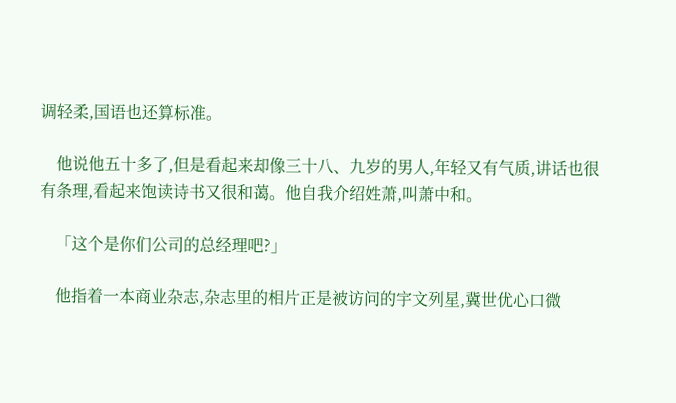调轻柔,国语也还算标准。

    他说他五十多了,但是看起来却像三十八、九岁的男人,年轻又有气质,讲话也很有条理,看起来饱读诗书又很和蔼。他自我介绍姓萧,叫萧中和。

    「这个是你们公司的总经理吧?」

    他指着一本商业杂志,杂志里的相片正是被访问的宇文列星,冀世优心口微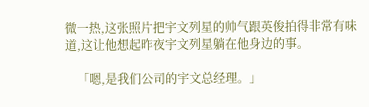微一热,这张照片把宇文列星的帅气跟英俊拍得非常有味道,这让他想起昨夜宇文列星躺在他身边的事。

    「嗯,是我们公司的宇文总经理。」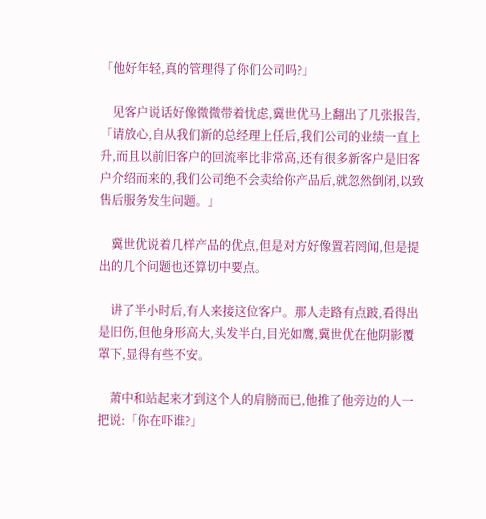「他好年轻,真的管理得了你们公司吗?」

    见客户说话好像微微带着忧虑,冀世优马上翻出了几张报告,「请放心,自从我们新的总经理上任后,我们公司的业绩一直上升,而且以前旧客户的回流率比非常高,还有很多新客户是旧客户介绍而来的,我们公司绝不会卖给你产品后,就忽然倒闭,以致售后服务发生问题。」

    冀世优说着几样产品的优点,但是对方好像置若罔闻,但是提出的几个问题也还算切中要点。

    讲了半小时后,有人来接这位客户。那人走路有点跛,看得出是旧伤,但他身形高大,头发半白,目光如鹰,冀世优在他阴影覆罩下,显得有些不安。

    萧中和站起来才到这个人的肩膀而已,他推了他旁边的人一把说:「你在吓谁?」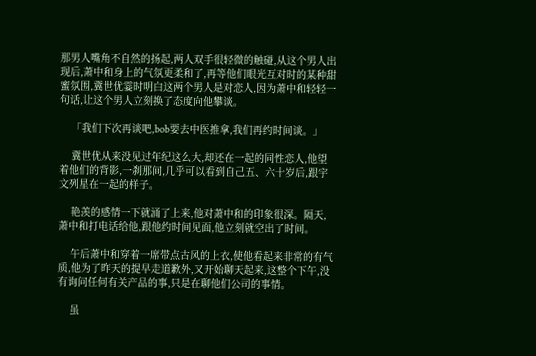那男人嘴角不自然的扬起,两人双手很轻微的触碰,从这个男人出现后,萧中和身上的气氛更柔和了,再等他们眼光互对时的某种甜蜜氛围,冀世优霎时明白这两个男人是对恋人,因为萧中和轻轻一句话,让这个男人立刻换了态度向他攀谈。

    「我们下次再谈吧,bob要去中医推拿,我们再约时间谈。」

    冀世优从来没见过年纪这么大,却还在一起的同性恋人,他望着他们的背影,一刹那间,几乎可以看到自己五、六十岁后,跟宇文列星在一起的样子。

    艳羡的感情一下就涌了上来,他对萧中和的印象很深。隔天,萧中和打电话给他,跟他约时间见面,他立刻就空出了时间。

    午后萧中和穿着一席带点古风的上衣,使他看起来非常的有气质,他为了昨天的提早走道歉外,又开始聊天起来,这整个下午,没有询问任何有关产品的事,只是在聊他们公司的事情。

    虽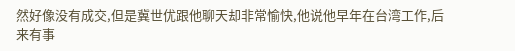然好像没有成交,但是冀世优跟他聊天却非常愉快,他说他早年在台湾工作,后来有事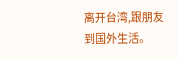离开台湾,跟朋友到国外生活。